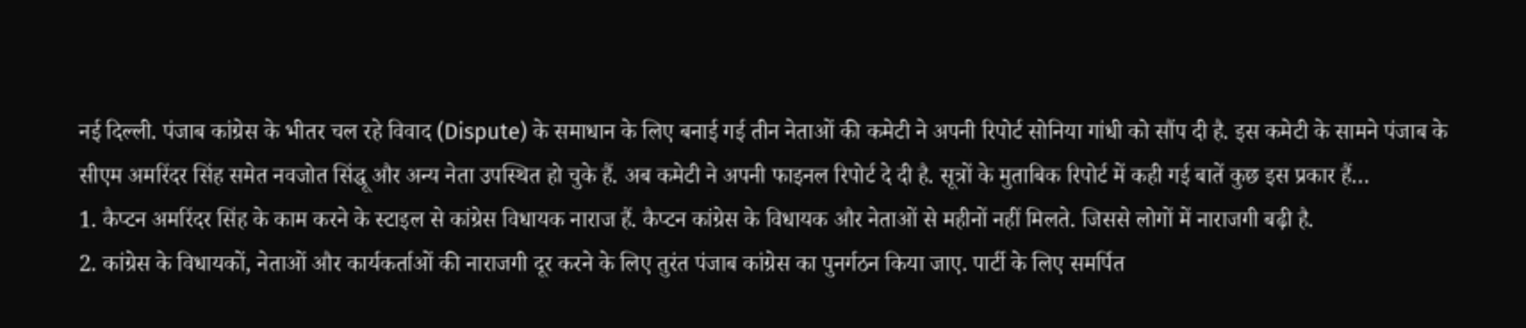नई दिल्ली. पंजाब कांग्रेस के भीतर चल रहे विवाद (Dispute) के समाधान के लिए बनाई गई तीन नेताओं की कमेटी ने अपनी रिपोर्ट सोनिया गांधी को सौंप दी है. इस कमेटी के सामने पंजाब के सीएम अमरिंदर सिंह समेत नवजोत सिंद्धू और अन्य नेता उपस्थित हो चुके हैं. अब कमेटी ने अपनी फाइनल रिपोर्ट दे दी है. सूत्रों के मुताबिक रिपोर्ट में कही गई बातें कुछ इस प्रकार हैं…
1. कैप्टन अमरिंदर सिंह के काम करने के स्टाइल से कांग्रेस विधायक नाराज हैं. कैप्टन कांग्रेस के विधायक और नेताओं से महीनों नहीं मिलते. जिससे लोगों में नाराजगी बढ़ी है.
2. कांग्रेस के विधायकों, नेताओं और कार्यकर्ताओं की नाराजगी दूर करने के लिए तुरंत पंजाब कांग्रेस का पुनर्गठन किया जाए. पार्टी के लिए समर्पित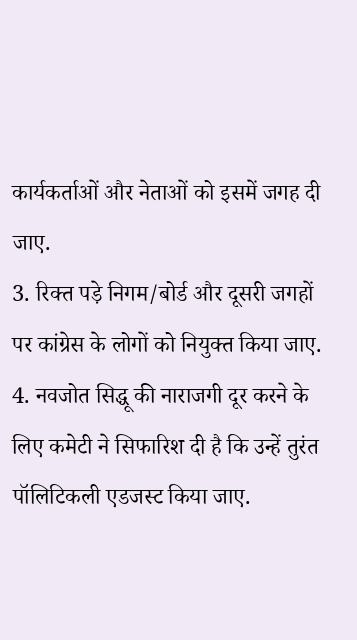कार्यकर्ताओं और नेताओं को इसमें जगह दी जाए.
3. रिक्त पड़े निगम/बोर्ड और दूसरी जगहों पर कांग्रेस के लोगों को नियुक्त किया जाए.
4. नवजोत सिद्धू की नाराजगी दूर करने के लिए कमेटी ने सिफारिश दी है कि उन्हें तुरंत पॉलिटिकली एडजस्ट किया जाए.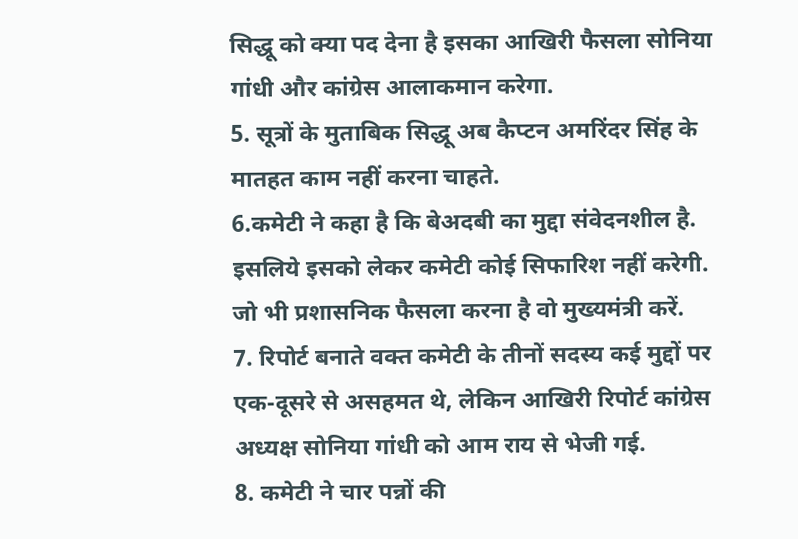सिद्धू को क्या पद देना है इसका आखिरी फैसला सोनिया गांधी और कांग्रेस आलाकमान करेगा.
5. सूत्रों के मुताबिक सिद्धू अब कैप्टन अमरिंदर सिंह के मातहत काम नहीं करना चाहते.
6.कमेटी ने कहा है कि बेअदबी का मुद्दा संवेदनशील है. इसलिये इसको लेकर कमेटी कोई सिफारिश नहीं करेगी. जो भी प्रशासनिक फैसला करना है वो मुख्यमंत्री करें.
7. रिपोर्ट बनाते वक्त कमेटी के तीनों सदस्य कई मुद्दों पर एक-दूसरे से असहमत थे, लेकिन आखिरी रिपोर्ट कांग्रेस अध्यक्ष सोनिया गांधी को आम राय से भेजी गई.
8. कमेटी ने चार पन्नों की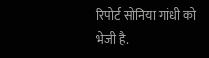रिपोर्ट सोनिया गांधी को भेजी है.